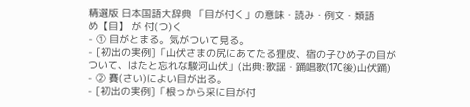精選版 日本国語大辞典 「目が付く」の意味・読み・例文・類語
め【目】 が 付(つ)く
- ① 目がとまる。気がついて見る。
- [初出の実例]「山伏さまの尻にあてたる狸皮、宿の子ひめ子の目がついて、はたと忘れな駿河山伏」(出典:歌謡・踊唱歌(17C後)山伏踊)
- ② 賽(さい)によい目が出る。
- [初出の実例]「根っから采に目が付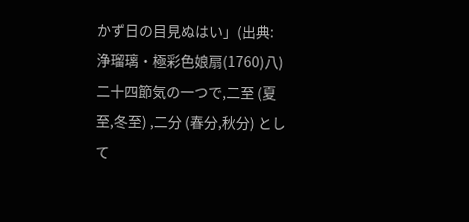かず日の目見ぬはい」(出典:浄瑠璃・極彩色娘扇(1760)八)
二十四節気の一つで,二至 (夏至,冬至) ,二分 (春分,秋分) として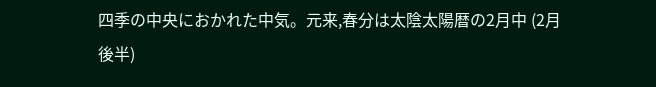四季の中央におかれた中気。元来,春分は太陰太陽暦の2月中 (2月後半)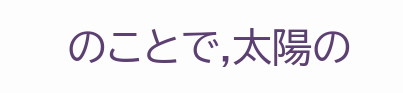のことで,太陽の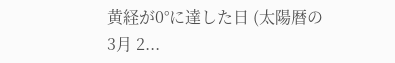黄経が0°に達した日 (太陽暦の3月 2...